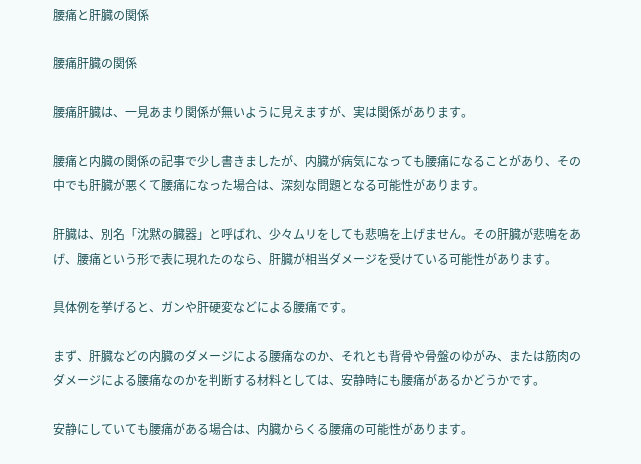腰痛と肝臓の関係

腰痛肝臓の関係

腰痛肝臓は、一見あまり関係が無いように見えますが、実は関係があります。

腰痛と内臓の関係の記事で少し書きましたが、内臓が病気になっても腰痛になることがあり、その中でも肝臓が悪くて腰痛になった場合は、深刻な問題となる可能性があります。

肝臓は、別名「沈黙の臓器」と呼ばれ、少々ムリをしても悲鳴を上げません。その肝臓が悲鳴をあげ、腰痛という形で表に現れたのなら、肝臓が相当ダメージを受けている可能性があります。

具体例を挙げると、ガンや肝硬変などによる腰痛です。

まず、肝臓などの内臓のダメージによる腰痛なのか、それとも背骨や骨盤のゆがみ、または筋肉のダメージによる腰痛なのかを判断する材料としては、安静時にも腰痛があるかどうかです。

安静にしていても腰痛がある場合は、内臓からくる腰痛の可能性があります。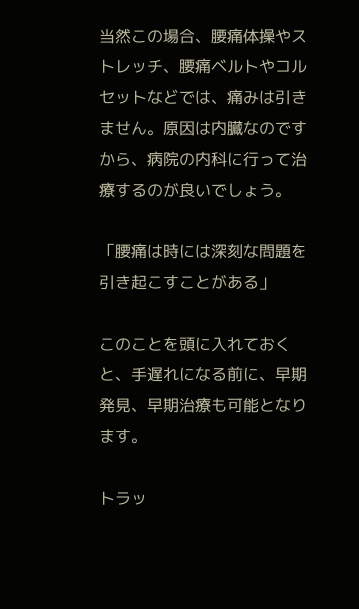当然この場合、腰痛体操やストレッチ、腰痛ベルトやコルセットなどでは、痛みは引きません。原因は内臓なのですから、病院の内科に行って治療するのが良いでしょう。

「腰痛は時には深刻な問題を引き起こすことがある」

このことを頭に入れておくと、手遅れになる前に、早期発見、早期治療も可能となります。

トラッ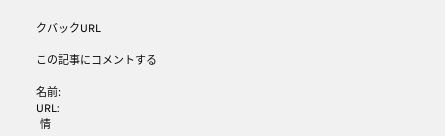クバックURL

この記事にコメントする

名前:
URL:
  情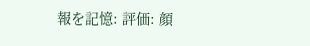報を記憶: 評価: 顔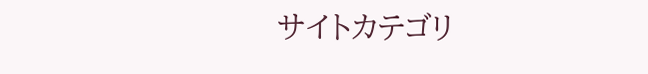サイトカテゴリ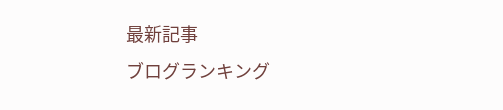最新記事
ブログランキング